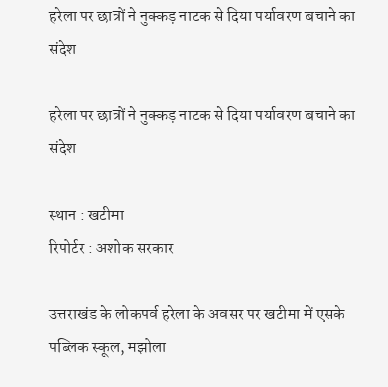हरेला पर छात्रों ने नुक्कड़ नाटक से दिया पर्यावरण बचाने का संदेश

हरेला पर छात्रों ने नुक्कड़ नाटक से दिया पर्यावरण बचाने का संदेश

स्थान : खटीमा
रिपोर्टर : अशोक सरकार

उत्तराखंड के लोकपर्व हरेला के अवसर पर खटीमा में एसके पब्लिक स्कूल, मझोला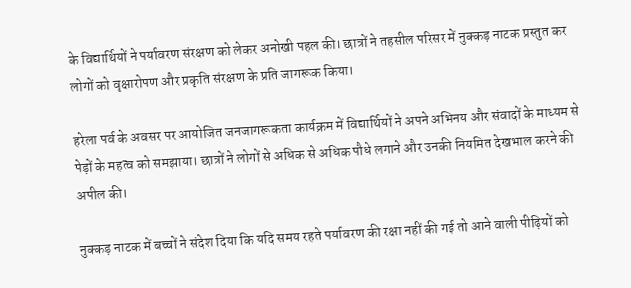के विद्यार्थियों ने पर्यावरण संरक्षण को लेकर अनोखी पहल की। छात्रों ने तहसील परिसर में नुक्कड़ नाटक प्रस्तुत कर लोगों को वृक्षारोपण और प्रकृति संरक्षण के प्रति जागरूक किया।

हरेला पर्व के अवसर पर आयोजित जनजागरूकता कार्यक्रम में विद्यार्थियों ने अपने अभिनय और संवादों के माध्यम से पेड़ों के महत्व को समझाया। छात्रों ने लोगों से अधिक से अधिक पौधे लगाने और उनकी नियमित देखभाल करने की अपील की।

नुक्कड़ नाटक में बच्चों ने संदेश दिया कि यदि समय रहते पर्यावरण की रक्षा नहीं की गई तो आने वाली पीढ़ियों को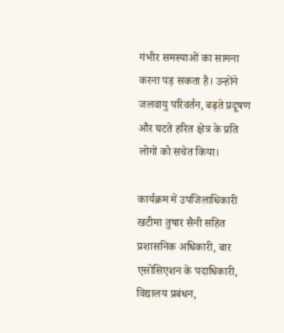गंभीर समस्याओं का सामना करना पड़ सकता है। उन्होंने जलवायु परिवर्तन, बढ़ते प्रदूषण और घटते हरित क्षेत्र के प्रति लोगों को सचेत किया।

कार्यक्रम में उपजिलाधिकारी खटीमा तुषार सैनी सहित प्रशासनिक अधिकारी, बार एसोसिएशन के पदाधिकारी, विद्यालय प्रबंधन,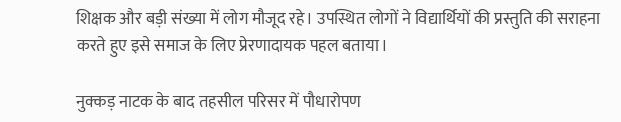शिक्षक और बड़ी संख्या में लोग मौजूद रहे। उपस्थित लोगों ने विद्यार्थियों की प्रस्तुति की सराहना करते हुए इसे समाज के लिए प्रेरणादायक पहल बताया।

नुक्कड़ नाटक के बाद तहसील परिसर में पौधारोपण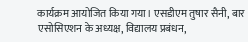कार्यक्रम आयोजित किया गया। एसडीएम तुषार सैनी, बार एसोसिएशन के अध्यक्ष, विद्यालय प्रबंधन,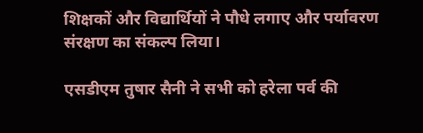शिक्षकों और विद्यार्थियों ने पौधे लगाए और पर्यावरण संरक्षण का संकल्प लिया।

एसडीएम तुषार सैनी ने सभी को हरेला पर्व की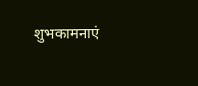शुभकामनाएं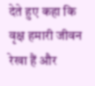देते हुए कहा कि वृक्ष हमारी जीवन रेखा हैं और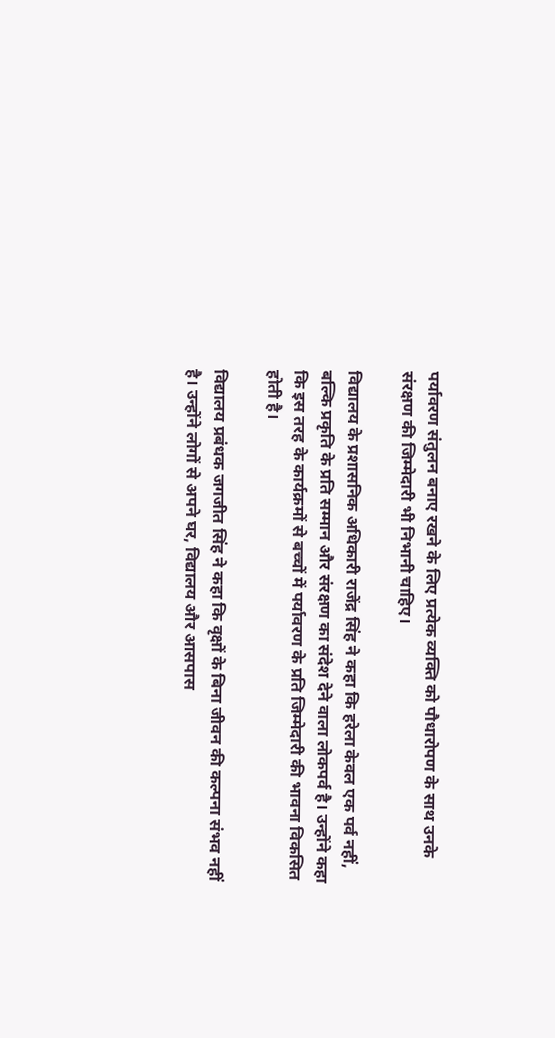पर्यावरण संतुलन बनाए रखने के लिए प्रत्येक व्यक्ति को पौधारोपण के साथ उनके संरक्षण की जिम्मेदारी भी निभानी चाहिए।

विद्यालय के प्रशासनिक अधिकारी राजेंद्र सिंह ने कहा कि हरेला केवल एक पर्व नहीं, बल्कि प्रकृति के प्रति सम्मान और संरक्षण का संदेश देने वाला लोकपर्व है। उन्होंने कहा कि इस तरह के कार्यक्रमों से बच्चों में पर्यावरण के प्रति जिम्मेदारी की भावना विकसित होती है।

विद्यालय प्रबंधक जगजीत सिंह ने कहा कि वृक्षों के बिना जीवन की कल्पना संभव नहीं है। उन्होंने लोगों से अपने घर, विद्यालय और आसपास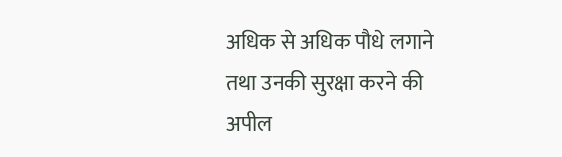अधिक से अधिक पौधे लगाने तथा उनकी सुरक्षा करने की अपील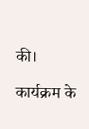की।

कार्यक्रम के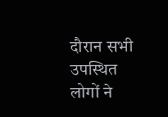दौरान सभी उपस्थित लोगों ने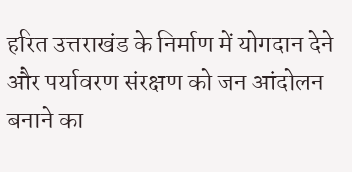हरित उत्तराखंड के निर्माण में योगदान देने और पर्यावरण संरक्षण को जन आंदोलन बनाने का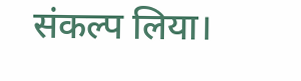संकल्प लिया।